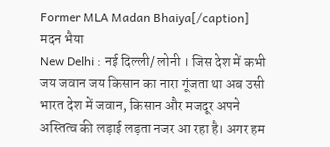Former MLA Madan Bhaiya[/caption]
मदन भैया
New Delhi : नई दिल्ली/ लोनी । जिस देश में कभी जय जवान जय किसान का नारा गूंजता था अब उसी भारत देश में जवान, किसान और मजदूर अपने अस्तित्व की लड़ाई लड़ता नजर आ रहा है। अगर हम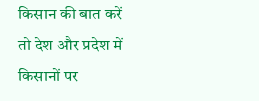किसान की बात करें तो देश और प्रदेश में किसानों पर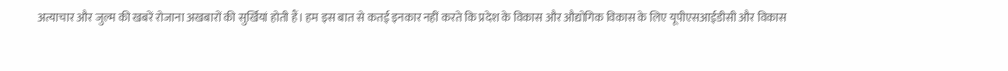अत्याचार और जुल्म की खबरें रोजाना अखबारों की सुर्खियां होती हैं। हम इस बात से कतई इनकार नहीं करते कि प्रदेश के विकास और औद्योगिक विकास के लिए यूपीएसआईडीसी और विकास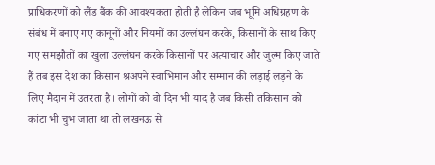प्राधिकरणों को लैंड बैंक की आवश्यकता होती है लेकिन जब भूमि अधिग्रहण के संबंध में बनाए गए कानूनों और नियमों का उल्लंघन करके, किसानों के साथ किए गए समझौतों का खुला उल्लंघन करके किसानों पर अत्याचार और जुल्म किए जाते हैं तब इस देश का किसान श्रअपने स्वाभिमान और सम्मान की लड़ाई लड़ने के लिए मैदान में उतरता है। लोगों को वो दिन भी याद है जब किसी तकिसान को कांटा भी चुभ जाता था तो लखनऊ से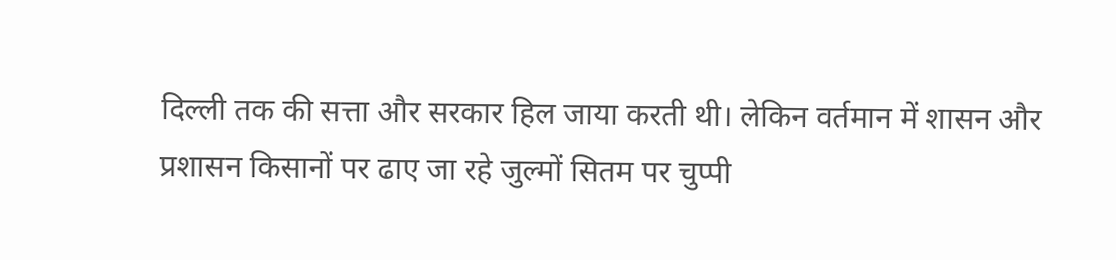दिल्ली तक की सत्ता और सरकार हिल जाया करती थी। लेकिन वर्तमान में शासन और प्रशासन किसानों पर ढाए जा रहे जुल्मों सितम पर चुप्पी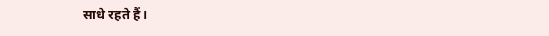साधे रहते हैं।